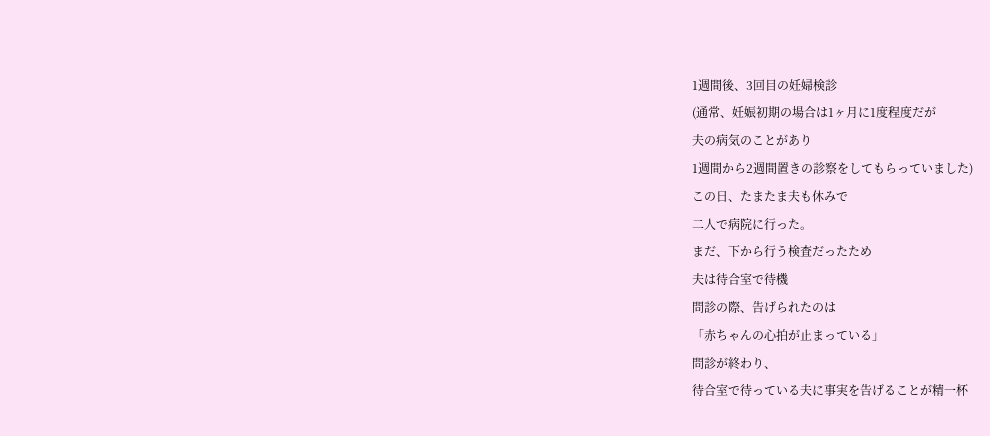1週間後、3回目の妊婦検診
(通常、妊娠初期の場合は1ヶ月に1度程度だが
夫の病気のことがあり
1週間から2週間置きの診察をしてもらっていました)
この日、たまたま夫も休みで
二人で病院に行った。
まだ、下から行う検査だったため
夫は待合室で待機
問診の際、告げられたのは
「赤ちゃんの心拍が止まっている」
問診が終わり、
待合室で待っている夫に事実を告げることが精一杯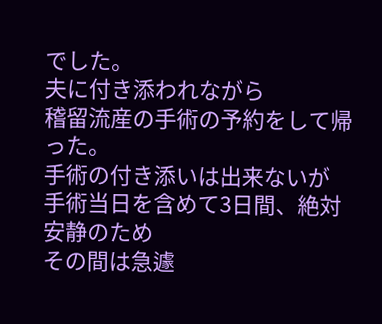でした。
夫に付き添われながら
稽留流産の手術の予約をして帰った。
手術の付き添いは出来ないが
手術当日を含めて3日間、絶対安静のため
その間は急遽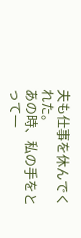夫も仕事を休んでくれた。
あの時、私の手をとって一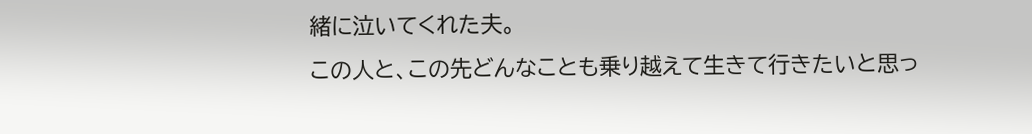緒に泣いてくれた夫。
この人と、この先どんなことも乗り越えて生きて行きたいと思っ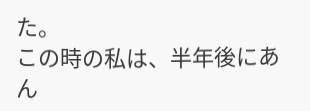た。
この時の私は、半年後にあん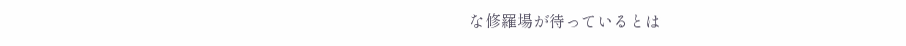な修羅場が待っているとは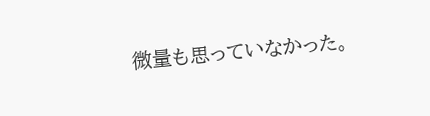微量も思っていなかった。